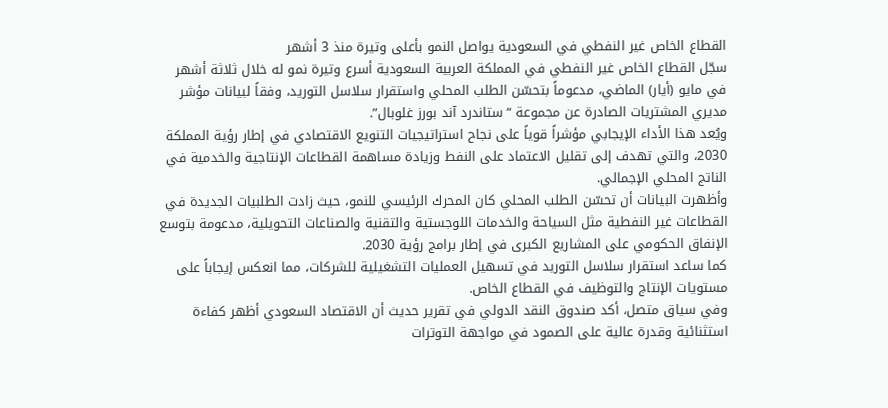القطاع الخاص غير النفطي في السعودية يواصل النمو بأعلى وتيرة منذ 3 أشهر
سجّل القطاع الخاص غير النفطي في المملكة العربية السعودية أسرع وتيرة نمو له خلال ثلاثة أشهر في مايو (أيار) الماضي، مدعوماً بتحسّن الطلب المحلي واستقرار سلاسل التوريد، وفقاً لبيانات مؤشر مديري المشتريات الصادرة عن مجموعة “ستاندرد آند بورز غلوبال”.
ويُعد هذا الأداء الإيجابي مؤشراً قوياً على نجاح استراتيجيات التنويع الاقتصادي في إطار رؤية المملكة 2030، والتي تهدف إلى تقليل الاعتماد على النفط وزيادة مساهمة القطاعات الإنتاجية والخدمية في الناتج المحلي الإجمالي.
وأظهرت البيانات أن تحسّن الطلب المحلي كان المحرك الرئيسي للنمو، حيث زادت الطلبيات الجديدة في القطاعات غير النفطية مثل السياحة والخدمات اللوجستية والتقنية والصناعات التحويلية، مدعومة بتوسع الإنفاق الحكومي على المشاريع الكبرى في إطار برامج رؤية 2030.
كما ساعد استقرار سلاسل التوريد في تسهيل العمليات التشغيلية للشركات، مما انعكس إيجاباً على مستويات الإنتاج والتوظيف في القطاع الخاص.
وفي سياق متصل، أكد صندوق النقد الدولي في تقرير حديث أن الاقتصاد السعودي أظهر كفاءة استثنائية وقدرة عالية على الصمود في مواجهة التوترات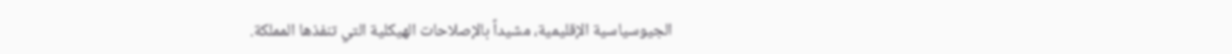الجيوسياسية الإقليمية، مشيداً بالإصلاحات الهيكلية التي تنفذها المملكة.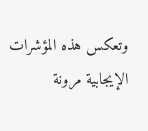وتعكس هذه المؤشرات الإيجابية مرونة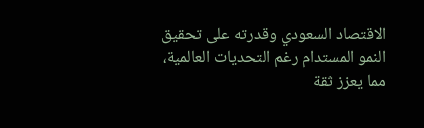الاقتصاد السعودي وقدرته على تحقيق النمو المستدام رغم التحديات العالمية، مما يعزز ثقة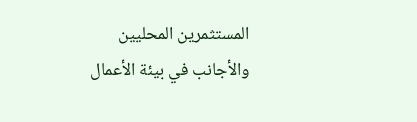المستثمرين المحليين والأجانب في بيئة الأعمال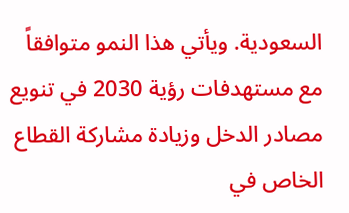السعودية. ويأتي هذا النمو متوافقاً مع مستهدفات رؤية 2030 في تنويع مصادر الدخل وزيادة مشاركة القطاع الخاص في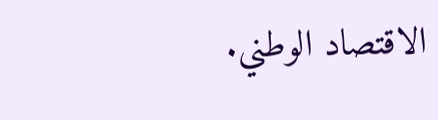الاقتصاد الوطني.